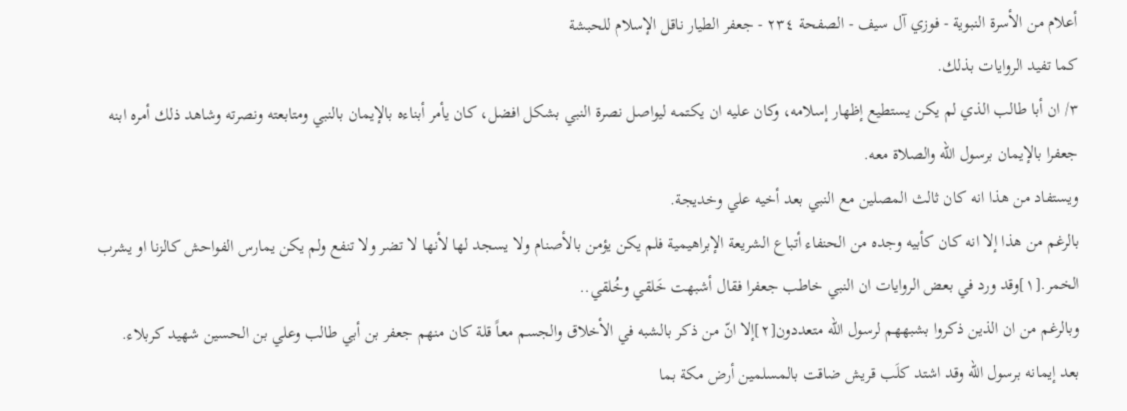أعلام من الأسرة النبوية - فوزي آل سيف - الصفحة ٢٣٤ - جعفر الطیار ناقل الإسلام للحبشة
كما تفيد الروايات بذلك.
٣/ ان أبا طالب الذي لم يكن يستطيع إظهار إسلامه، وكان عليه ان يكتمه ليواصل نصرة النبي بشكل افضل، كان يأمر أبناءه بالإيمان بالنبي ومتابعته ونصرته وشاهد ذلك أمره ابنه جعفرا بالإيمان برسول الله والصلاة معه.
ويستفاد من هذا انه كان ثالث المصلين مع النبي بعد أخيه علي وخديجة.
بالرغم من هذا إلا انه كان كأبيه وجده من الحنفاء أتباع الشريعة الإبراهيمية فلم يكن يؤمن بالأصنام ولا يسجد لها لأنها لا تضر ولا تنفع ولم يكن يمارس الفواحش كالزنا او يشرب الخمر.[١]وقد ورد في بعض الروايات ان النبي خاطب جعفرا فقال أشبهت خَلقي وخُلقي..
وبالرغم من ان الذين ذكروا بشبههم لرسول الله متعددون[٢]إلا انّ من ذكر بالشبه في الأخلاق والجسم معاً قلة كان منهم جعفر بن أبي طالب وعلي بن الحسين شهيد كربلاء.
بعد إيمانه برسول الله وقد اشتد كلَب قريش ضاقت بالمسلمين أرض مكة بما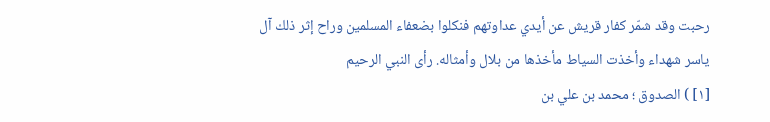رحبت وقد شمّر كفار قريش عن أيدي عداوتهم فنكلوا بضعفاء المسلمين وراح إثر ذلك آل ياسر شهداء وأخذت السياط مأخذها من بلال وأمثاله. رأى النبي الرحيم
[١] ) الصدوق ؛ محمد بن علي بن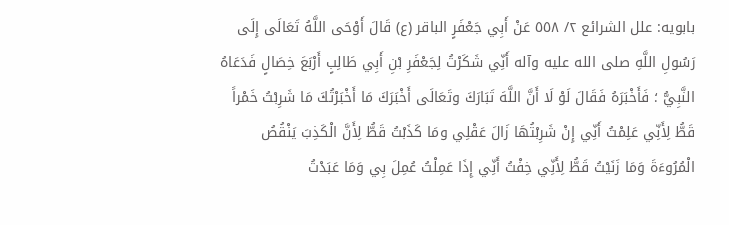بابويه: علل الشرائع ٢/ ٥٥٨ عَنْ أَبِي جَعْفَرٍ الباقر (ع) قَالَ أَوْحَى اللَّهُ تَعَالَى إِلَى رَسُولِ اللَّهِ صلى الله عليه وآله أَنِّي شَكَرْتُ لِجَعْفَرِ بْنِ أَبِي طَالِبٍ أَرْبَعَ خِصَالٍ فَدَعَاهُ النَّبِيُّ ؛ فَأَخْبَرَهُ فَقَالَ لَوْ لَا أَنَّ اللَّهَ تَبَارَكَ وتَعَالَى أَخْبَرَكَ مَا أَخْبَرْتُكَ مَا شَرِبْتُ خَمْراً قَطُّ لِأَنِّي عَلِمْتُ أَنِّي إِنْ شَرِبْتُهَا زَالَ عَقْلِي ومَا كَذَبْتُ قَطُّ لِأَنَّ الْكَذِبَ يَنْقُصُ الْمُرُوءَةَ وَمَا زَنَيْتُ قَطُّ لِأَنِّي خِفْتُ أَنِّي إِذَا عَمِلْتُ عُمِلَ بِي وَمَا عَبَدْتُ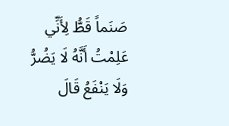صَنَماً قَطُّ لِأَنِّي عَلِمْتُ أَنَّهُ لَا يَضُرُّ وَلَا يَنْفَعُ قَالَ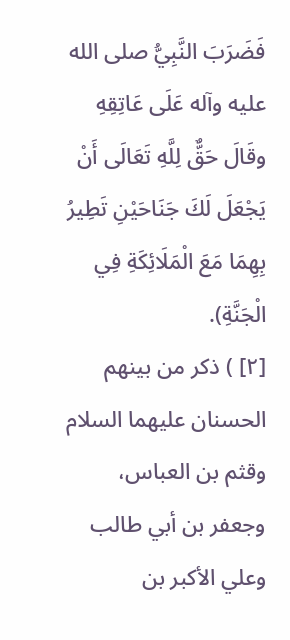فَضَرَبَ النَّبِيُّ صلى الله عليه وآله عَلَى عَاتِقِهِ وقَالَ حَقٌّ لِلَّهِ تَعَالَى أَنْ يَجْعَلَ لَكَ جَنَاحَيْنِ تَطِيرُ بِهِمَا مَعَ الْمَلَائِكَةِ فِي الْجَنَّةِ).
[٢] ) ذكر من بينهم الحسنان عليهما السلام وقثم بن العباس، وجعفر بن أبي طالب وعلي الأكبر بن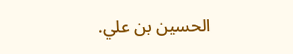الحسين بن علي.